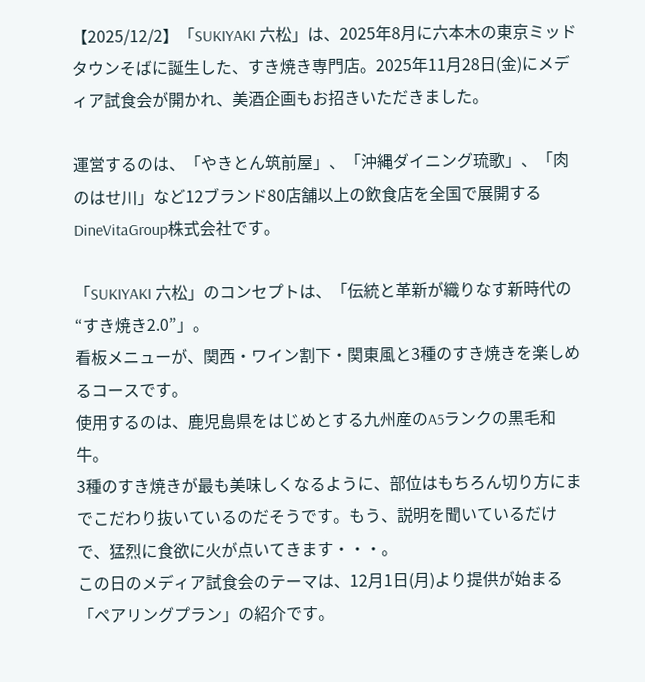【2025/12/2】「SUKIYAKI 六松」は、2025年8月に六本木の東京ミッドタウンそばに誕生した、すき焼き専門店。2025年11月28日(金)にメディア試食会が開かれ、美酒企画もお招きいただきました。

運営するのは、「やきとん筑前屋」、「沖縄ダイニング琉歌」、「肉のはせ川」など12ブランド80店舗以上の飲食店を全国で展開するDineVitaGroup株式会社です。

「SUKIYAKI 六松」のコンセプトは、「伝統と革新が織りなす新時代の“すき焼き2.0”」。
看板メニューが、関西・ワイン割下・関東風と3種のすき焼きを楽しめるコースです。
使用するのは、鹿児島県をはじめとする九州産のA5ランクの黒毛和牛。
3種のすき焼きが最も美味しくなるように、部位はもちろん切り方にまでこだわり抜いているのだそうです。もう、説明を聞いているだけで、猛烈に食欲に火が点いてきます・・・。
この日のメディア試食会のテーマは、12月1日(月)より提供が始まる「ペアリングプラン」の紹介です。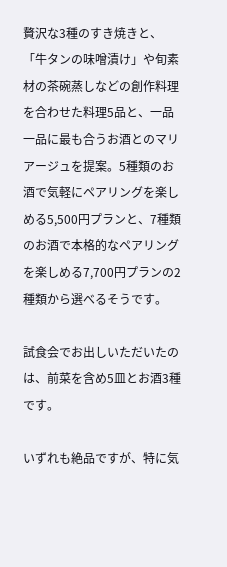贅沢な3種のすき焼きと、「牛タンの味噌漬け」や旬素材の茶碗蒸しなどの創作料理を合わせた料理5品と、一品一品に最も合うお酒とのマリアージュを提案。5種類のお酒で気軽にペアリングを楽しめる5,500円プランと、7種類のお酒で本格的なペアリングを楽しめる7,700円プランの2種類から選べるそうです。

試食会でお出しいただいたのは、前菜を含め5皿とお酒3種です。

いずれも絶品ですが、特に気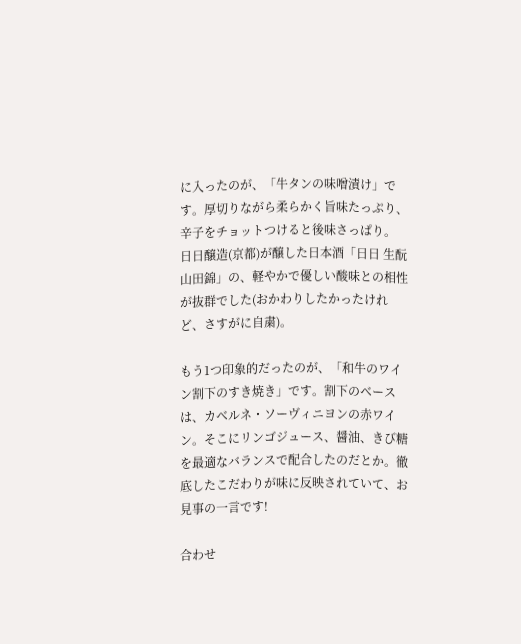に入ったのが、「牛タンの味噌漬け」です。厚切りながら柔らかく旨味たっぷり、辛子をチョットつけると後味さっぱり。
日日醸造(京都)が醸した日本酒「日日 生酛 山田錦」の、軽やかで優しい酸味との相性が抜群でした(おかわりしたかったけれど、さすがに自粛)。

もう1つ印象的だったのが、「和牛のワイン割下のすき焼き」です。割下のベースは、カベルネ・ソーヴィニヨンの赤ワイン。そこにリンゴジュース、醤油、きび糖を最適なバランスで配合したのだとか。徹底したこだわりが味に反映されていて、お見事の一言です!

合わせ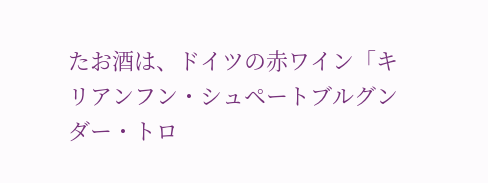たお酒は、ドイツの赤ワイン「キリアンフン・シュペートブルグンダー・トロ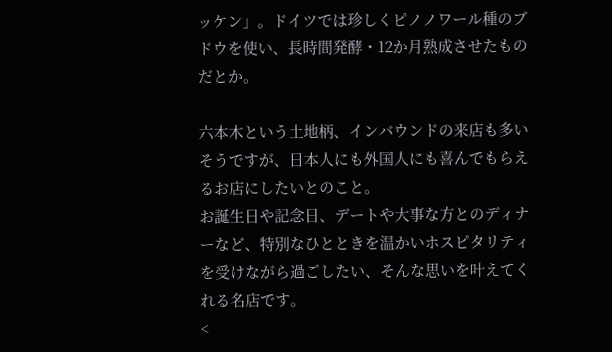ッケン」。ドイツでは珍しくピノノワール種のブドウを使い、長時間発酵・12か月熟成させたものだとか。

六本木という土地柄、インバウンドの来店も多いそうですが、日本人にも外国人にも喜んでもらえるお店にしたいとのこと。
お誕生日や記念日、デートや大事な方とのディナーなど、特別なひとときを温かいホスピタリティを受けながら過ごしたい、そんな思いを叶えてくれる名店です。
<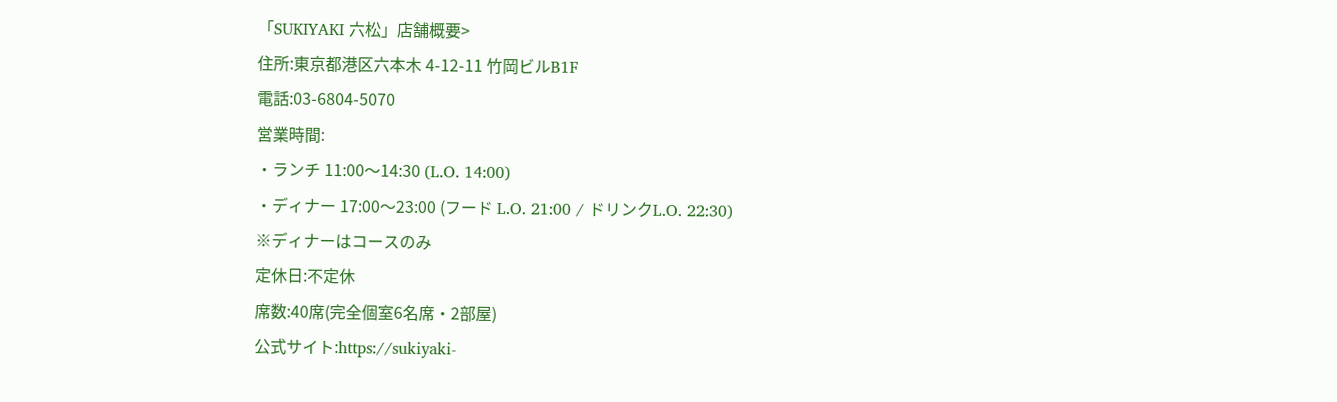「SUKIYAKI 六松」店舗概要>
住所:東京都港区六本木 4-12-11 竹岡ビルB1F
電話:03-6804-5070
営業時間:
・ランチ 11:00〜14:30 (L.O. 14:00)
・ディナー 17:00〜23:00 (フード L.O. 21:00 / ドリンクL.O. 22:30)
※ディナーはコースのみ
定休日:不定休
席数:40席(完全個室6名席・2部屋)
公式サイト:https://sukiyaki-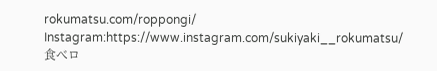rokumatsu.com/roppongi/
Instagram:https://www.instagram.com/sukiyaki__rokumatsu/
食べロ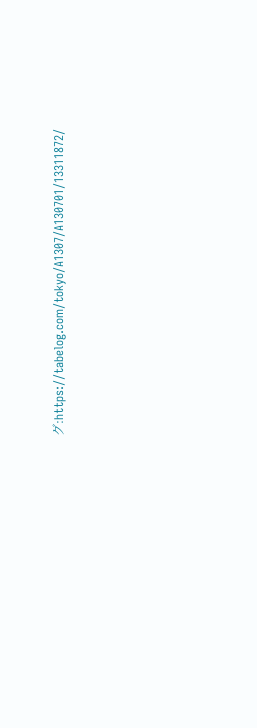グ:https://tabelog.com/tokyo/A1307/A130701/13311872/